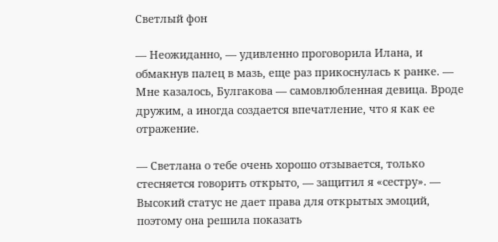Светлый фон

— Неожиданно, — удивленно проговорила Илана, и обмакнув палец в мазь, еще раз прикоснулась к ранке. — Мне казалось, Булгакова — самовлюбленная девица. Вроде дружим, а иногда создается впечатление, что я как ее отражение.

— Светлана о тебе очень хорошо отзывается, только стесняется говорить открыто, — защитил я «сестру». — Высокий статус не дает права для открытых эмоций, поэтому она решила показать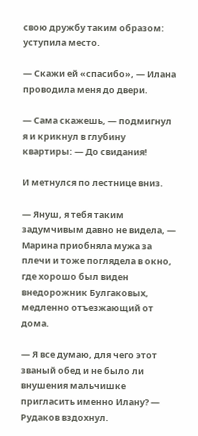свою дружбу таким образом: уступила место.

— Скажи ей «спасибо», — Илана проводила меня до двери.

— Сама скажешь, — подмигнул я и крикнул в глубину квартиры: — До свидания!

И метнулся по лестнице вниз.

— Януш, я тебя таким задумчивым давно не видела, — Марина приобняла мужа за плечи и тоже поглядела в окно, где хорошо был виден внедорожник Булгаковых, медленно отъезжающий от дома.

— Я все думаю, для чего этот званый обед и не было ли внушения мальчишке пригласить именно Илану? — Рудаков вздохнул.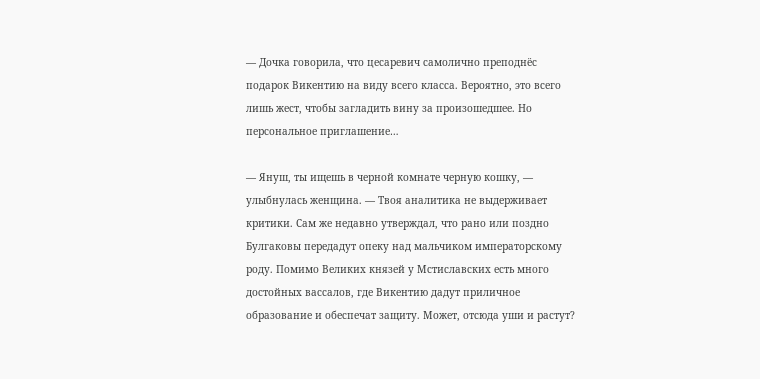— Дочка говорила, что цесаревич самолично преподнёс подарок Викентию на виду всего класса. Вероятно, это всего лишь жест, чтобы загладить вину за произошедшее. Но персональное приглашение…

— Януш, ты ищешь в черной комнате черную кошку, — улыбнулась женщина. — Твоя аналитика не выдерживает критики. Сам же недавно утверждал, что рано или поздно Булгаковы передадут опеку над мальчиком императорскому роду. Помимо Великих князей у Мстиславских есть много достойных вассалов, где Викентию дадут приличное образование и обеспечат защиту. Может, отсюда уши и растут?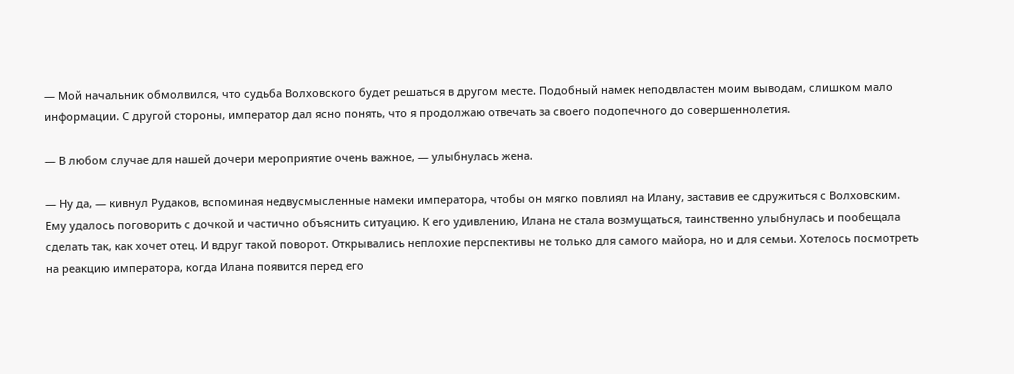— Мой начальник обмолвился, что судьба Волховского будет решаться в другом месте. Подобный намек неподвластен моим выводам, слишком мало информации. С другой стороны, император дал ясно понять, что я продолжаю отвечать за своего подопечного до совершеннолетия.

— В любом случае для нашей дочери мероприятие очень важное, — улыбнулась жена.

— Ну да, — кивнул Рудаков, вспоминая недвусмысленные намеки императора, чтобы он мягко повлиял на Илану, заставив ее сдружиться с Волховским. Ему удалось поговорить с дочкой и частично объяснить ситуацию. К его удивлению, Илана не стала возмущаться, таинственно улыбнулась и пообещала сделать так, как хочет отец. И вдруг такой поворот. Открывались неплохие перспективы не только для самого майора, но и для семьи. Хотелось посмотреть на реакцию императора, когда Илана появится перед его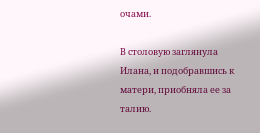очами.

В столовую заглянула Илана, и подобравшись к матери, приобняла ее за талию.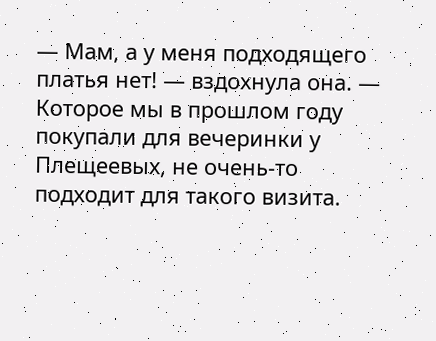— Мам, а у меня подходящего платья нет! — вздохнула она. — Которое мы в прошлом году покупали для вечеринки у Плещеевых, не очень-то подходит для такого визита.